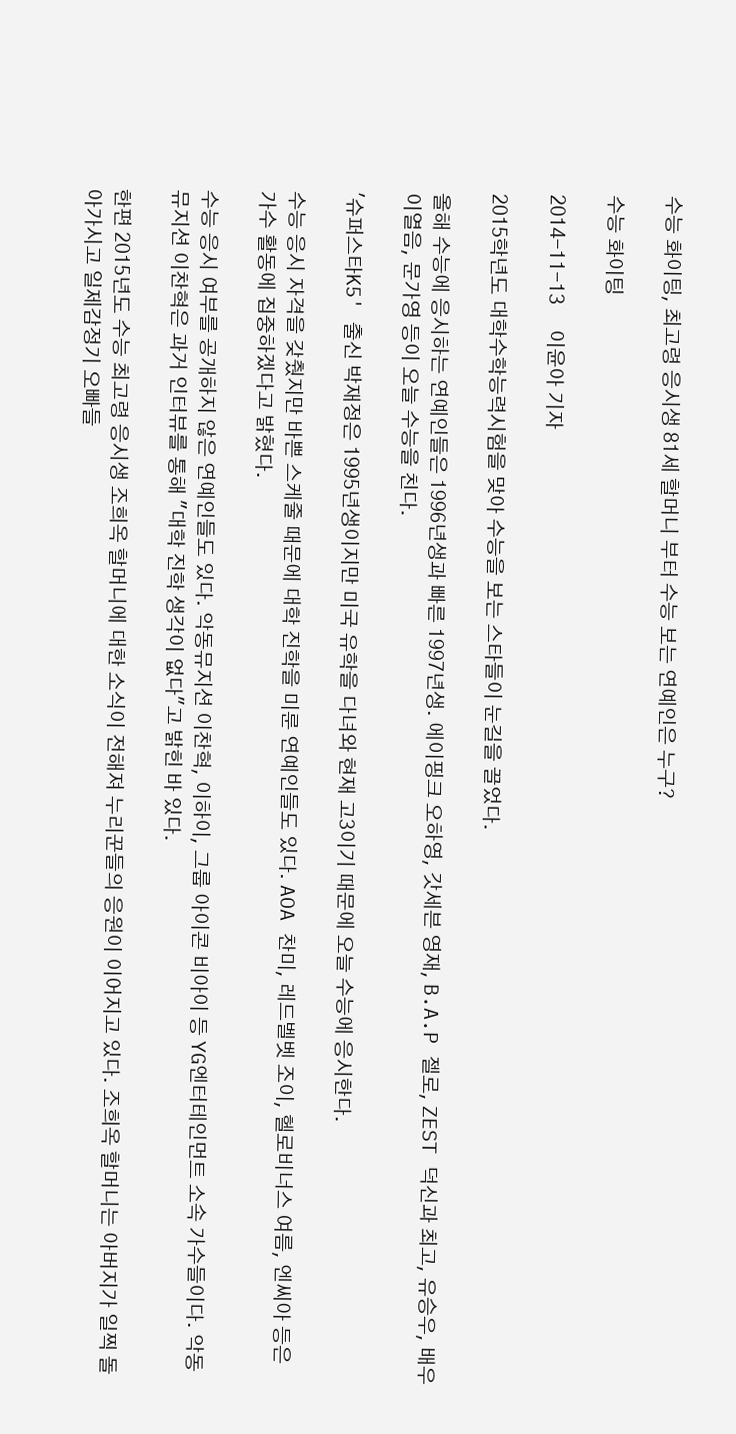수능 화이팅, 최고령 응시생 81세 할머니 부터 수능 보는 연예인은 누구?

수능 화이팅

2014-11-13     이윤아 기자

2015학년도 대학수학능력시험을 맞아 수능을 보는 스타들이 눈길을 끌었다.

올해 수능에 응시하는 연예인들은 1996년생과 빠른 1997년생. 에이핑크 오하영, 갓세븐 영재, B.A.P 젤로, ZEST 덕신과 최고, 유승우, 배우 이열음, 문가영 등이 오늘 수능을 친다.

'슈퍼스타K5' 출신 박재정은 1995년생이지만 미국 유학을 다녀와 현재 고3이기 때문에 오늘 수능에 응시한다.

수능 응시 자격을 갖췄지만 바쁜 스케줄 때문에 대학 진학을 미룬 연예인들도 있다. AOA 찬미, 레드벨벳 조이, 헬로비너스 여름, 엔씨아 등은 가수 활동에 집중하겠다고 밝혔다.

수능 응시 여부를 공개하지 않은 연예인들도 있다. 악동뮤지션 이찬혁, 이하이, 그룹 아이콘 비아이 등 YG엔터테인먼트 소속 가수들이다. 악동 뮤지션 이찬혁은 과거 인터뷰를 통해 "대학 진학 생각이 없다"고 밝힌 바 있다.

한편 2015년도 수능 최고령 응시생 조희옥 할머니에 대한 소식이 전해져 누리꾼들의 응원이 이어지고 있다. 조희옥 할머니는 아버지가 일찍 돌아가시고 일제감정기 오빠들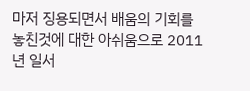마저 징용되면서 배움의 기회를 놓친것에 대한 아쉬움으로 2011년 일서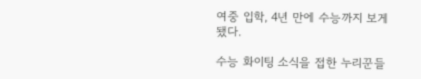여중 입학, 4년 만에 수능까지 보게 됐다.

수능 화이팅 소식을 접한 누리꾼들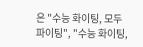은 "수능 화이팅, 모두 파이팅", "수능 화이팅,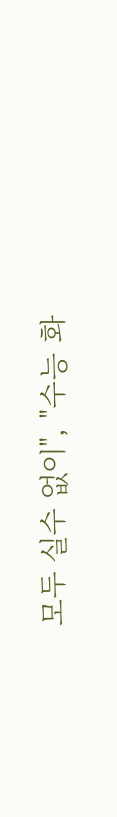모두 실수 없이", "수능 화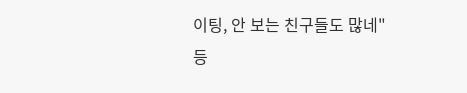이팅, 안 보는 친구들도 많네" 등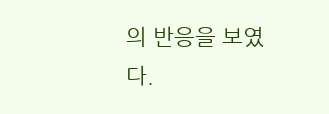의 반응을 보였다.